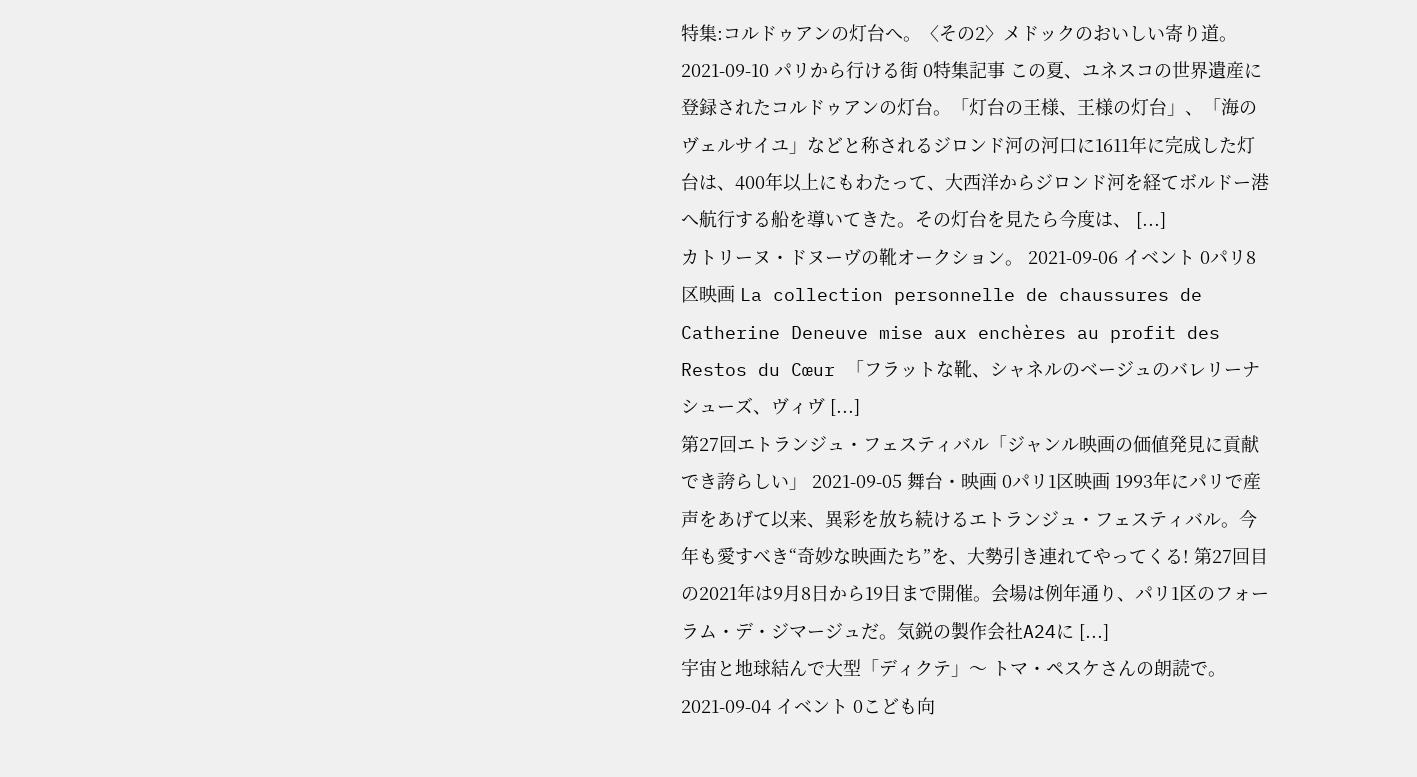特集:コルドゥアンの灯台へ。〈その2〉メドックのおいしい寄り道。 2021-09-10 パリから行ける街 0特集記事 この夏、ユネスコの世界遺産に登録されたコルドゥアンの灯台。「灯台の王様、王様の灯台」、「海のヴェルサイユ」などと称されるジロンド河の河口に1611年に完成した灯台は、400年以上にもわたって、大西洋からジロンド河を経てボルドー港へ航行する船を導いてきた。その灯台を見たら今度は、 [...]
カトリーヌ・ドヌーヴの靴オークション。 2021-09-06 イベント 0パリ8区映画 La collection personnelle de chaussures de Catherine Deneuve mise aux enchères au profit des Restos du Cœur 「フラットな靴、シャネルのベージュのバレリーナシューズ、ヴィヴ [...]
第27回エトランジュ・フェスティバル「ジャンル映画の価値発見に貢献でき誇らしい」 2021-09-05 舞台・映画 0パリ1区映画 1993年にパリで産声をあげて以来、異彩を放ち続けるエトランジュ・フェスティバル。今年も愛すべき“奇妙な映画たち”を、大勢引き連れてやってくる! 第27回目の2021年は9月8日から19日まで開催。会場は例年通り、パリ1区のフォーラム・デ・ジマージュだ。気鋭の製作会社A24に [...]
宇宙と地球結んで大型「ディクテ」〜 トマ・ペスケさんの朗読で。 2021-09-04 イベント 0こども向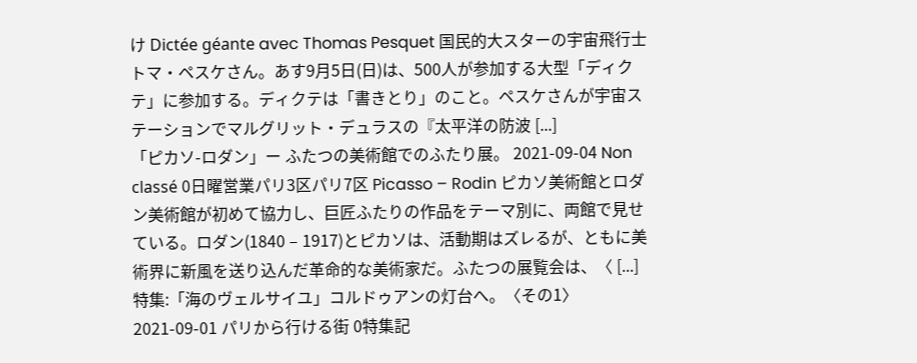け Dictée géante avec Thomas Pesquet 国民的大スターの宇宙飛行士トマ・ペスケさん。あす9月5日(日)は、500人が参加する大型「ディクテ」に参加する。ディクテは「書きとり」のこと。ペスケさんが宇宙ステーションでマルグリット・デュラスの『太平洋の防波 [...]
「ピカソ-ロダン」ー ふたつの美術館でのふたり展。 2021-09-04 Non classé 0日曜営業パリ3区パリ7区 Picasso – Rodin ピカソ美術館とロダン美術館が初めて協力し、巨匠ふたりの作品をテーマ別に、両館で見せている。ロダン(1840 – 1917)とピカソは、活動期はズレるが、ともに美術界に新風を送り込んだ革命的な美術家だ。ふたつの展覧会は、〈 [...]
特集:「海のヴェルサイユ」コルドゥアンの灯台へ。〈その1〉 2021-09-01 パリから行ける街 0特集記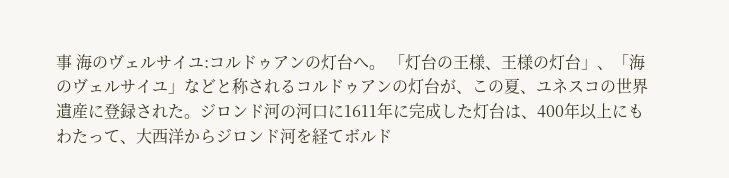事 海のヴェルサイユ:コルドゥアンの灯台へ。 「灯台の王様、王様の灯台」、「海のヴェルサイユ」などと称されるコルドゥアンの灯台が、この夏、ユネスコの世界遺産に登録された。ジロンド河の河口に1611年に完成した灯台は、400年以上にもわたって、大西洋からジロンド河を経てボルド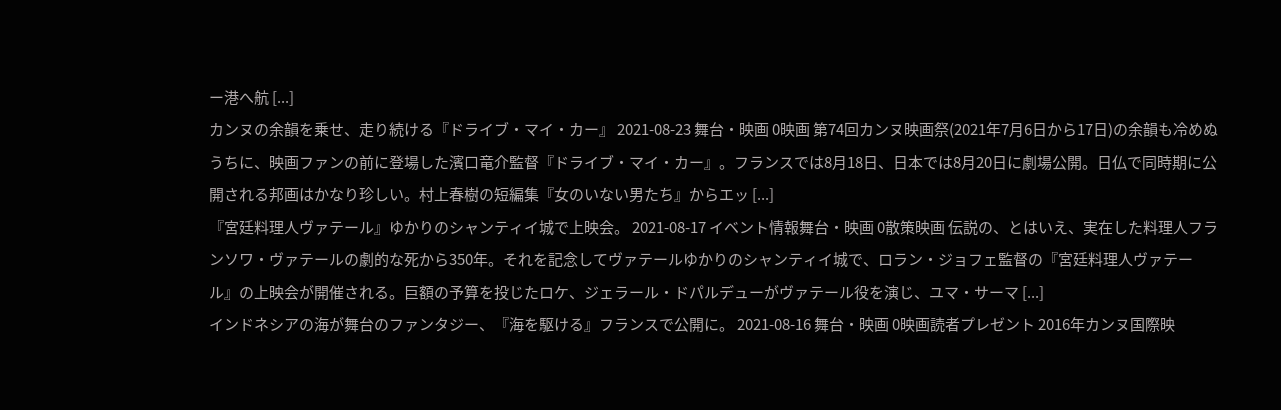ー港へ航 [...]
カンヌの余韻を乗せ、走り続ける『ドライブ・マイ・カー』 2021-08-23 舞台・映画 0映画 第74回カンヌ映画祭(2021年7月6日から17日)の余韻も冷めぬうちに、映画ファンの前に登場した濱口竜介監督『ドライブ・マイ・カー』。フランスでは8月18日、日本では8月20日に劇場公開。日仏で同時期に公開される邦画はかなり珍しい。村上春樹の短編集『女のいない男たち』からエッ [...]
『宮廷料理人ヴァテール』ゆかりのシャンティイ城で上映会。 2021-08-17 イベント情報舞台・映画 0散策映画 伝説の、とはいえ、実在した料理人フランソワ・ヴァテールの劇的な死から350年。それを記念してヴァテールゆかりのシャンティイ城で、ロラン・ジョフェ監督の『宮廷料理人ヴァテール』の上映会が開催される。巨額の予算を投じたロケ、ジェラール・ドパルデューがヴァテール役を演じ、ユマ・サーマ [...]
インドネシアの海が舞台のファンタジー、『海を駆ける』フランスで公開に。 2021-08-16 舞台・映画 0映画読者プレゼント 2016年カンヌ国際映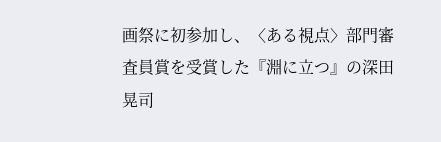画祭に初参加し、〈ある視点〉部門審査員賞を受賞した『淵に立つ』の深田晃司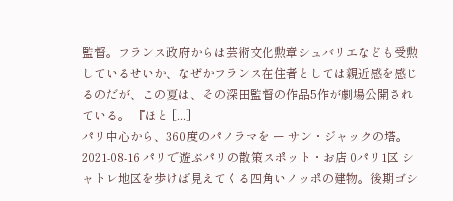監督。フランス政府からは芸術文化勲章シュバリエなども受勲しているせいか、なぜかフランス在住者としては親近感を感じるのだが、この夏は、その深田監督の作品5作が劇場公開されている。 『ほと [...]
パリ中心から、360度のパノラマを ー サン・ジャックの塔。 2021-08-16 パリで遊ぶパリの散策スポット・お店 0パリ1区 シャトレ地区を歩けば見えてくる四角いノッポの建物。後期ゴシ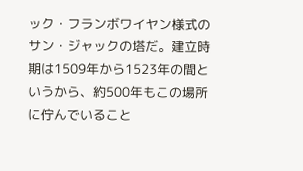ック・フランボワイヤン様式のサン・ジャックの塔だ。建立時期は1509年から1523年の間というから、約500年もこの場所に佇んでいること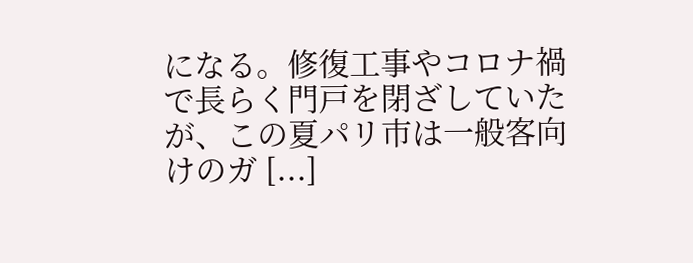になる。修復工事やコロナ禍で長らく門戸を閉ざしていたが、この夏パリ市は一般客向けのガ [...]